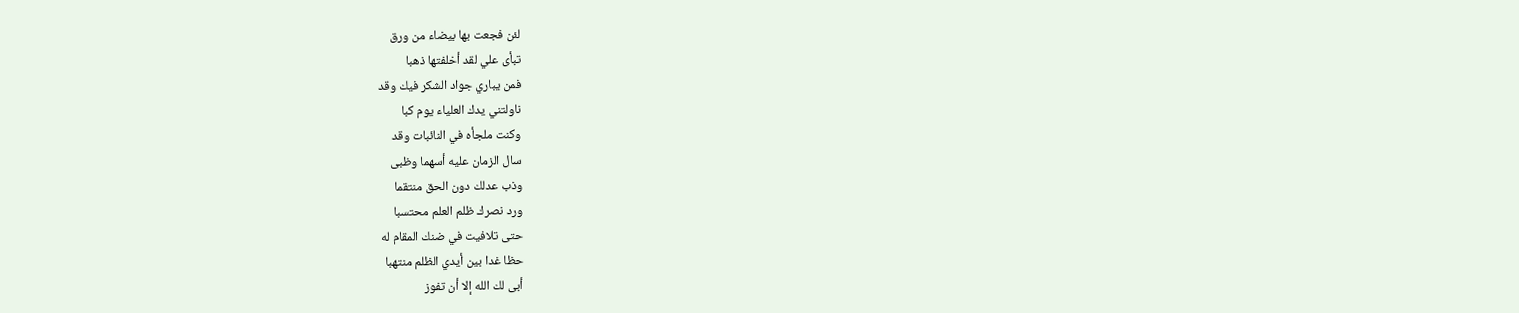لئن فجعت بها بيضاء من ورق
تبأى علي لقد أخلفتها ذهبا
فمن يباري جواد الشكر فيك وقد
ناولتني يدك العلياء يوم كبا
وكنت ملجأه في النائبات وقد
سال الزمان عليه أسهما وظبى
وذب عدلك دون الحق منتقما
ورد نصرك ظلم العلم محتسبا
حتى تلافيت في ضنك المقام له
حظا غدا بين أيدي الظلم منتهبا
أبى لك الله إلا أن تفوز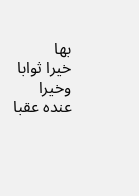بها
خيرا ثوابا وخيرا عنده عقبا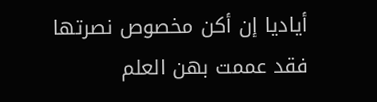أياديا إن أكن مخصوص نصرتها
فقد عممت بهن العلم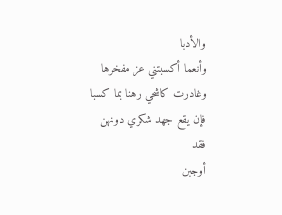والأدبا
وأنعما أكسبتني عز مفخرها
وغادرت كاشحي رهنا بما كسبا
فإن يقع جهد شكري دونهن فقد
أوجبن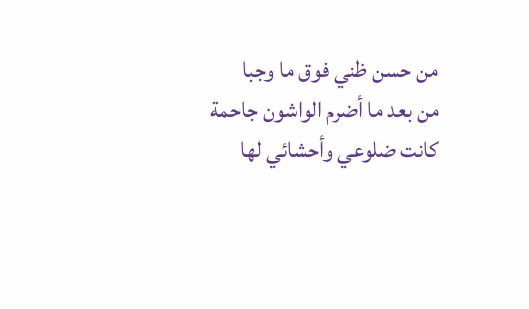من حسن ظني فوق ما وجبا
من بعد ما أضرم الواشون جاحمة
كانت ضلوعي وأحشائي لها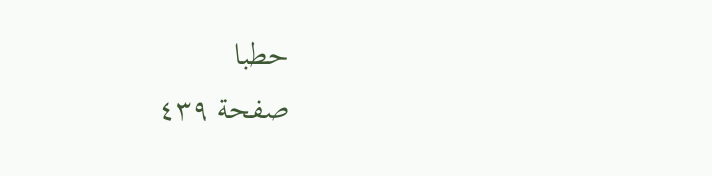حطبا
صفحة ٤٣٩